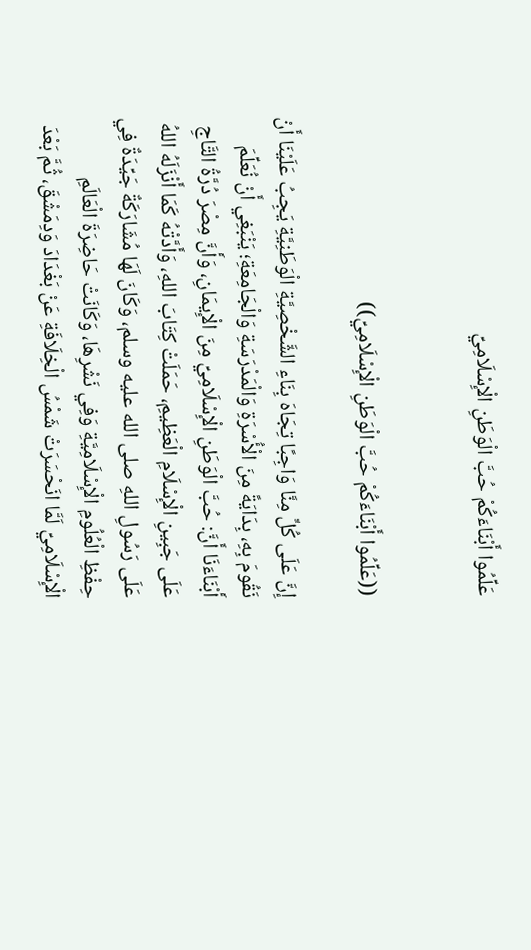عَلِّمُوا أَبْنَاءَكُمْ حُبَّ الْوَطَنِ الْإِسْلَامِيِّ


((عَلِّمُوا أَبْنَاءَكُمْ حُبَّ الْوَطَنِ الْإِسْلَامِيِّ))

إِنَّ عَلَى كُلٍّ مِنَّا وَاجِبًا تِجَاهَ بِنَاءِ الشَّخْصِيَّةِ الْوَطَنِيَّةِ يَجِبُ عَلَيْنَا أَنْ نَقُومَ بِهِ، بِدَايَةً مِنَ الْأُسْرَةِ وَالْمَدْرَسَةِ وَالْجَامِعَةِ؛ يَنْبَغِي أَنْ نُعَلِّمَ أَبْنَاءَنَا أَنَّ: حُبَّ الْوَطَنِ الْإِسْلَامِيِّ مِنَ الْإِيمَانِ، وَأَنَّ مِصْرَ دُرَّةُ التَّاجِ عَلَى جَبِينِ الْإِسْلَامِ الْعَظِيمِ، حَمَلَتْ كِتَابَ اللهِ، وَأَدَّتْهُ كَمَا أَنْزَلَهُ اللهُ عَلَى رَسُولِ اللهِ صلى الله عليه وسلم، وَكَانَ لَهَا مُشَارَكَةٌ جَيِّدَةٌ فِي حِفْظِ الْعُلُومِ الْإِسْلَامِيَّةِ وَفِي نَشْرِهَا، وَكَانَتْ حَاضِرَةَ الْعَالَمِ الْإِسْلَامِيِّ لَمَّا انَحْسَرَتْ شَمْسُ الْخِلَافَةِ عَنْ بَغْدَادَ وَدِمَشْقَ، ثُمَّ بَعْدَ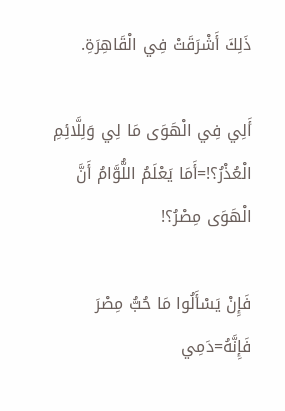ذَلِكَ أَشْرَقَتْ فِي الْقَاهِرَةِ.

أَلِي فِي الْهَوَى مَا لِي وَلِلَّائِمِ الْعُذْرُ؟!=أَمَا يَعْلَمُ اللُّوَّامُ أَنَّ الْهَوَى مِصْرُ؟!

فَإِنْ يَسْأَلُوا مَا حُبُّ مِصْرَ فَإِنَّهُ=دَمِي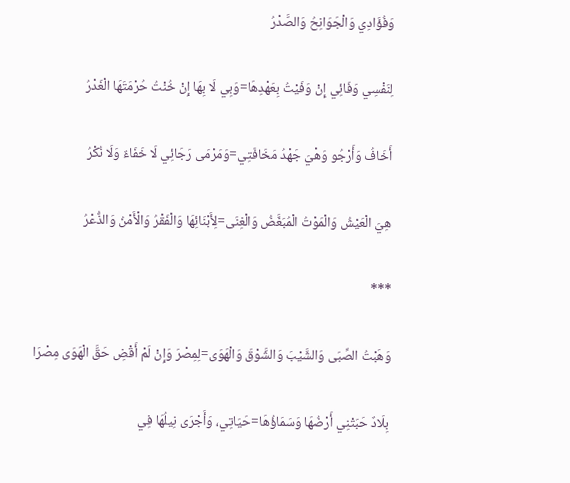وَفُؤَادِي وَالْجَوَانِحُ وَالصَّدْرُ

لِنَفْسِي وَفَائِي إِنْ وَفَيْتُ بِعَهْدِهَا=وَبِي لَا بِهَا إِنْ خُنْتُ حُرْمَتَهَا الْغَدْرُ

أَخَافُ وَأَرْجُو وَهْيَ جَهْدُ مَخَافَتِي=وَمَرْمَى رَجَائِي لَا خَفَاءٌ وَلَا نُكْرُ

هِيَ الْعَيْشُ وَالْمَوْتُ الْمُبَغَّضُ وَالْغِنَى=لِأَبْنَائِهَا وَالْفَقْرُ وَالْأَمْنُ وَالذُّعْرُ

***

وَهَبْتُ الصِّبَى وَالشَّيْبَ وَالشَّوْقَ وَالْهَوَى=لِمِصْرَ وَإِنْ لَمْ أَقْضِ حَقَّ الْهَوَى مِصْرَا

بِلَادٌ حَبَتْنِي أَرْضُهَا وَسَمَاؤُهَا=حَيَاتِي، وَأَجْرَى نِيلُهَا فِي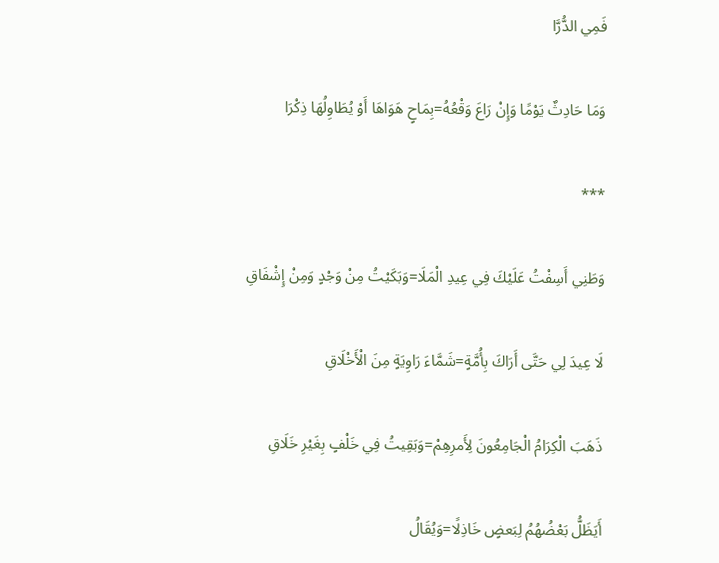فَمِي الدُّرَّا

وَمَا حَادِثٌ يَوْمًا وَإِنْ رَاعَ وَقْعُهُ=بِمَاحٍ هَوَاهَا أَوْ يُطَاوِلُهَا ذِكْرَا

***

وَطَنِي أَسِفْتُ عَلَيْكَ فِي عِيدِ الْمَلَا=وَبَكَيْتُ مِنْ وَجْدٍ وَمِنْ إِشْفَاقِ

لَا عِيدَ لِي حَتَّى أَرَاكَ بِأُمَّةٍ=شَمَّاءَ رَاوِيَةٍ مِنَ الْأَخْلَاقِ

ذَهَبَ الْكِرَامُ الْجَامِعُونَ لِأَمرِهِمْ=وَبَقِيتُ فِي خَلْفٍ بِغَيْرِ خَلَاقِ

أَيَظَلُّ بَعْضُهُمُ لِبَعضٍ خَاذِلًا=وَيُقَالُ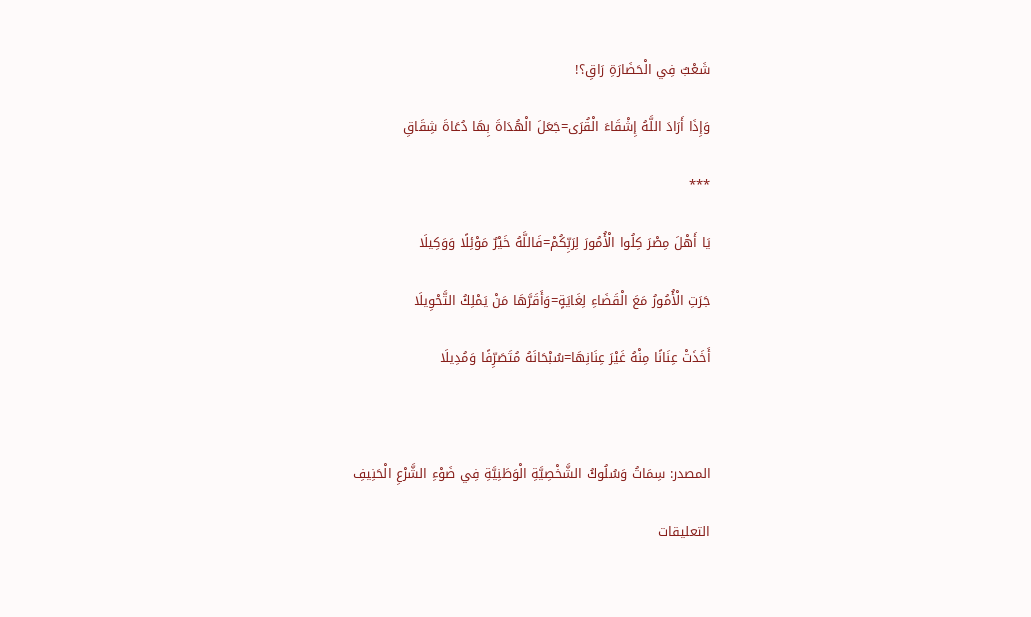شَعْبٌ فِي الْحَضَارَةِ رَاقِ؟!

وَإِذَا أَرَادَ اللَّهُ إِشْقَاءَ الْقُرَى=جَعَلَ الْهُدَاةَ بِهَا دُعَاةَ شِقَاقِ

***

يَا أَهْلَ مِصْرَ كِلُوا الْأُمُورَ لِرَبِّكُمْ=فَاللَّهُ خَيْرٌ مَوْئِلًا وَوَكِيلَا

جَرَتِ الْأُمُورُ مَعَ الْقَضَاءِ لِغَايَةٍ=وَأَقَرَّهَا مَنْ يَمْلِكُ التَّحْوِيلَا

أَخَذَتْ عِنَانًا مِنْهُ غَيْرَ عِنَانِهَا=سُبْحَانَهُ مُتَصَرِّفًا وَمُدِيلَا



المصدر: سِمَاتُ وَسُلُوكُ الشَّخْصِيَّةِ الْوَطَنِيَّةِ فِي ضَوْءِ الشَّرْعِ الْحَنِيفِ

التعليقات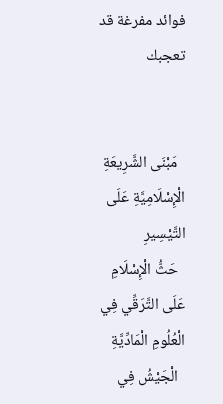فوائد مفرغة قد تعجبك


  مَبْنَى الشَّرِيعَةِ الْإِسْلَامِيَّةِ عَلَى التَّيْسِيرِ
  حَثُّ الْإِسْلَامِ عَلَى التَّرَقِّي فِي الْعُلُومِ الْمَادِّيَّةِ
  الْجَيْشُ فِي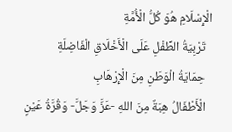الْإِسْلَامِ هُوَ كُلُّ الْأُمَّةِ
  تَرْبِيَةُ الطِّفْلِ عَلَى الْأَخْلَاقِ الْفَاضِلَةِ
  حِمَايَةُ الْوَطَنِ مِنَ الْإِرْهَابِ
  الْأَطْفَالُ هِبَةٌ مِنَ اللهِ -عَزَّ وَجَلَّ- وَقُرَّةُ عَيْنٍ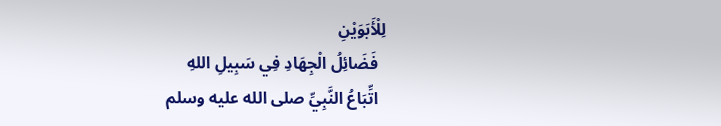لِلْأَبَوَيْنِ
  فَضَائِلُ الْجِهَادِ فِي سَبِيلِ اللهِ
  اتِّبَاعُ النَّبِيِّ صلى الله عليه وسلم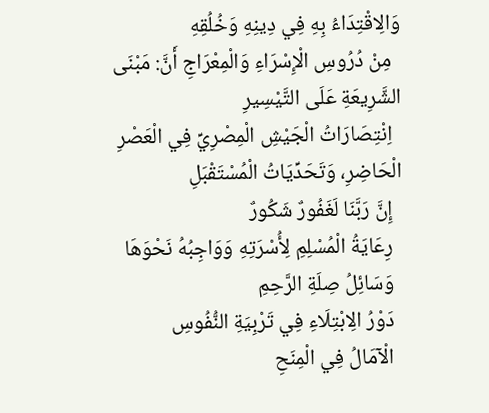وَالِاقْتِدَاءُ بِهِ فِي دِينِهِ وَخُلُقِهِ
  مِنْ دُرُوسِ الْإِسْرَاءِ وَالْمِعْرَاجِ أَنَّ: مَبْنَى الشَّرِيعَةِ عَلَى التَّيْسِيرِ
  اِنْتِصَارَاتُ الْجَيْشِ الْمِصْرِيِّ فِي الْعَصْرِ الْحَاضِرِ، وَتَحَدِّيَاتُ الْمُسْتَقْبَلِ
  إِنَّ رَبَّنَا لَغَفُورٌ شَكُورٌ
  رِعَايَةُ الْمُسْلِمِ لِأُسْرَتِهِ وَوَاجِبُهُ نَحْوَهَا
  وَسَائِلُ صِلَةِ الرَّحِمِ
  دَوْرُ الِابْتِلَاءِ فِي تَرْبِيَةِ النُّفُوسِ
  الْآمَالُ فِي الْمِنَحِ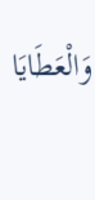وَالْعَطَايَا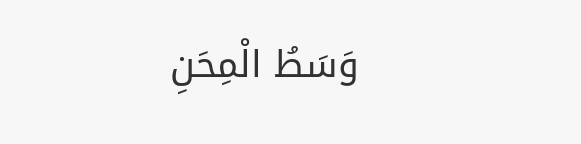وَسَطُ الْمِحَنِ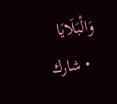وَالْبَلَايَا
  • شارك